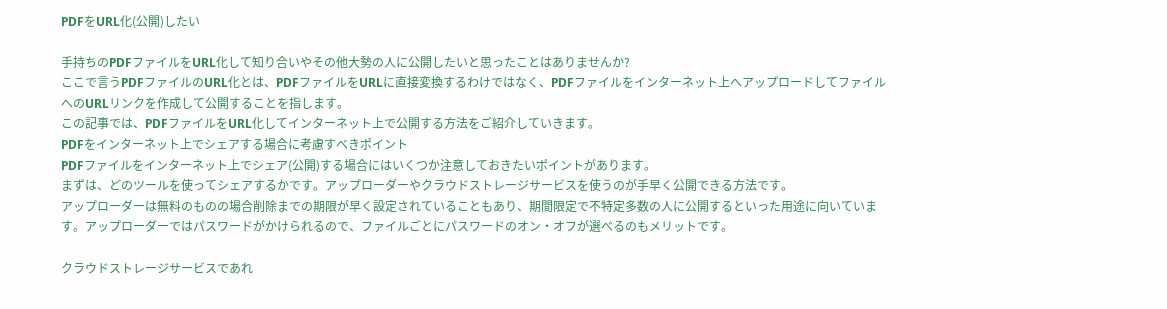PDFをURL化(公開)したい

手持ちのPDFファイルをURL化して知り合いやその他大勢の人に公開したいと思ったことはありませんか?
ここで言うPDFファイルのURL化とは、PDFファイルをURLに直接変換するわけではなく、PDFファイルをインターネット上へアップロードしてファイルへのURLリンクを作成して公開することを指します。
この記事では、PDFファイルをURL化してインターネット上で公開する方法をご紹介していきます。
PDFをインターネット上でシェアする場合に考慮すべきポイント
PDFファイルをインターネット上でシェア(公開)する場合にはいくつか注意しておきたいポイントがあります。
まずは、どのツールを使ってシェアするかです。アップローダーやクラウドストレージサービスを使うのが手早く公開できる方法です。
アップローダーは無料のものの場合削除までの期限が早く設定されていることもあり、期間限定で不特定多数の人に公開するといった用途に向いています。アップローダーではパスワードがかけられるので、ファイルごとにパスワードのオン・オフが選べるのもメリットです。

クラウドストレージサービスであれ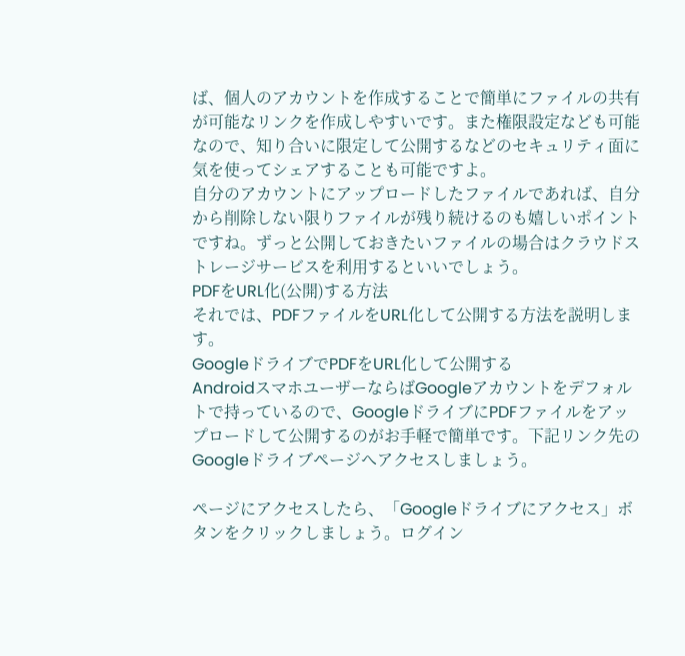ば、個人のアカウントを作成することで簡単にファイルの共有が可能なリンクを作成しやすいです。また権限設定なども可能なので、知り合いに限定して公開するなどのセキュリティ面に気を使ってシェアすることも可能ですよ。
自分のアカウントにアップロードしたファイルであれば、自分から削除しない限りファイルが残り続けるのも嬉しいポイントですね。ずっと公開しておきたいファイルの場合はクラウドストレージサービスを利用するといいでしょう。
PDFをURL化(公開)する方法
それでは、PDFファイルをURL化して公開する方法を説明します。
GoogleドライブでPDFをURL化して公開する
AndroidスマホユーザーならばGoogleアカウントをデフォルトで持っているので、GoogleドライブにPDFファイルをアップロードして公開するのがお手軽で簡単です。下記リンク先のGoogleドライブページへアクセスしましょう。

ページにアクセスしたら、「Googleドライブにアクセス」ボタンをクリックしましょう。ログイン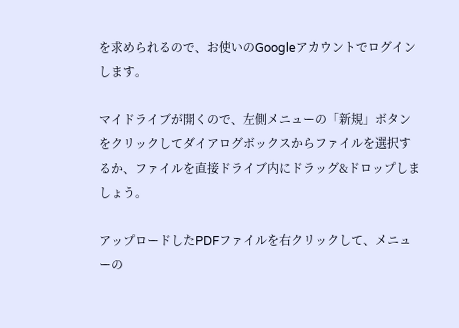を求められるので、お使いのGoogleアカウントでログインします。

マイドライブが開くので、左側メニューの「新規」ボタンをクリックしてダイアログボックスからファイルを選択するか、ファイルを直接ドライブ内にドラッグ&ドロップしましょう。

アップロードしたPDFファイルを右クリックして、メニューの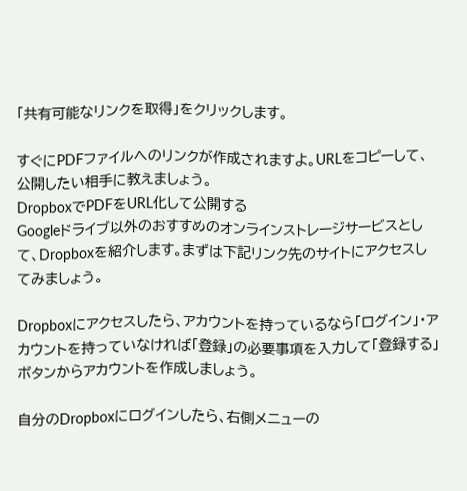「共有可能なリンクを取得」をクリックします。

すぐにPDFファイルへのリンクが作成されますよ。URLをコピーして、公開したい相手に教えましょう。
DropboxでPDFをURL化して公開する
Googleドライブ以外のおすすめのオンラインストレージサービスとして、Dropboxを紹介します。まずは下記リンク先のサイトにアクセスしてみましょう。

Dropboxにアクセスしたら、アカウントを持っているなら「ログイン」・アカウントを持っていなければ「登録」の必要事項を入力して「登録する」ボタンからアカウントを作成しましょう。

自分のDropboxにログインしたら、右側メニューの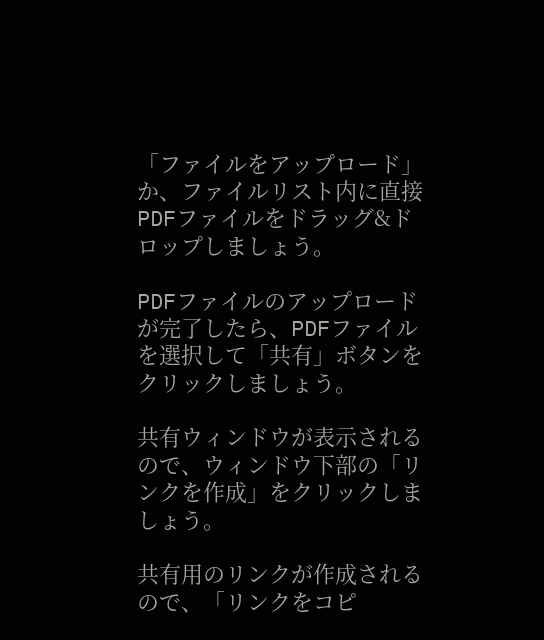「ファイルをアップロード」か、ファイルリスト内に直接PDFファイルをドラッグ&ドロップしましょう。

PDFファイルのアップロードが完了したら、PDFファイルを選択して「共有」ボタンをクリックしましょう。

共有ウィンドウが表示されるので、ウィンドウ下部の「リンクを作成」をクリックしましょう。

共有用のリンクが作成されるので、「リンクをコピ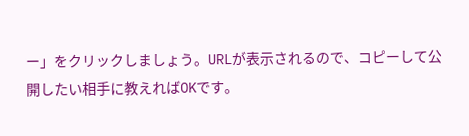ー」をクリックしましょう。URLが表示されるので、コピーして公開したい相手に教えればOKです。